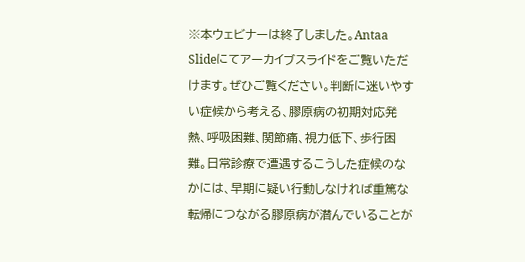※本ウェビナーは終了しました。Antaa Slideにてアーカイブスライドをご覧いただけます。ぜひご覧ください。判断に迷いやすい症候から考える、膠原病の初期対応発熱、呼吸困難、関節痛、視力低下、歩行困難。日常診療で遭遇するこうした症候のなかには、早期に疑い行動しなければ重篤な転帰につながる膠原病が潜んでいることが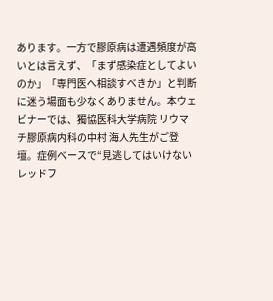あります。一方で膠原病は遭遇頻度が高いとは言えず、「まず感染症としてよいのか」「専門医へ相談すべきか」と判断に迷う場面も少なくありません。本ウェビナーでは、獨協医科大学病院 リウマチ膠原病内科の中村 海人先生がご登壇。症例ベースで“見逃してはいけないレッドフ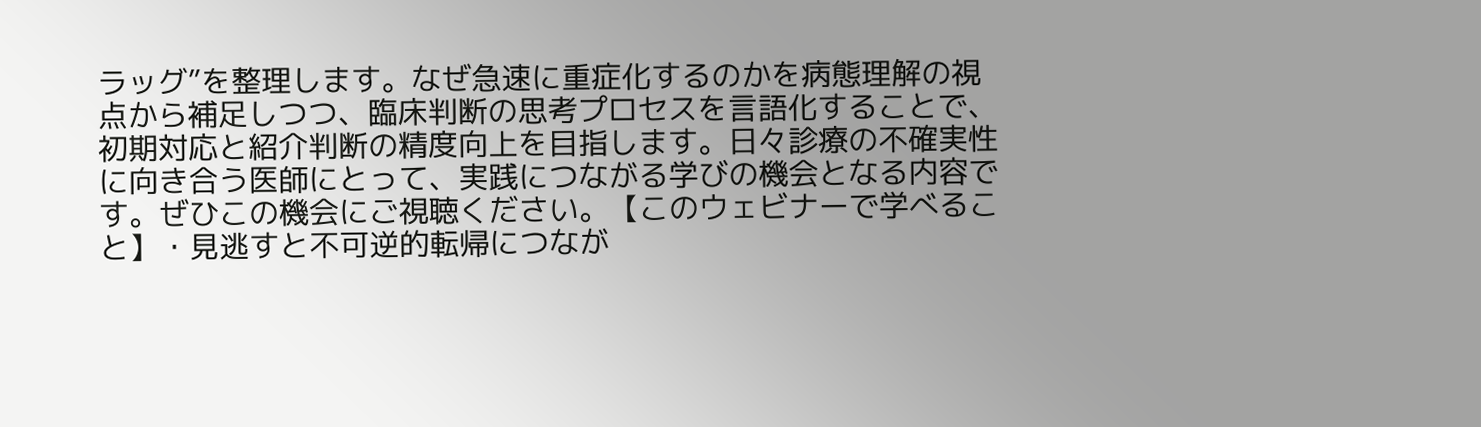ラッグ”を整理します。なぜ急速に重症化するのかを病態理解の視点から補足しつつ、臨床判断の思考プロセスを言語化することで、初期対応と紹介判断の精度向上を目指します。日々診療の不確実性に向き合う医師にとって、実践につながる学びの機会となる内容です。ぜひこの機会にご視聴ください。【このウェビナーで学べること】・見逃すと不可逆的転帰につなが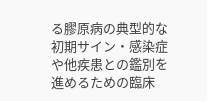る膠原病の典型的な初期サイン・感染症や他疾患との鑑別を進めるための臨床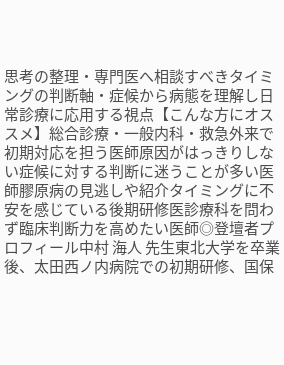思考の整理・専門医へ相談すべきタイミングの判断軸・症候から病態を理解し日常診療に応用する視点【こんな方にオススメ】総合診療・一般内科・救急外来で初期対応を担う医師原因がはっきりしない症候に対する判断に迷うことが多い医師膠原病の見逃しや紹介タイミングに不安を感じている後期研修医診療科を問わず臨床判断力を高めたい医師◎登壇者プロフィール中村 海人 先生東北大学を卒業後、太田西ノ内病院での初期研修、国保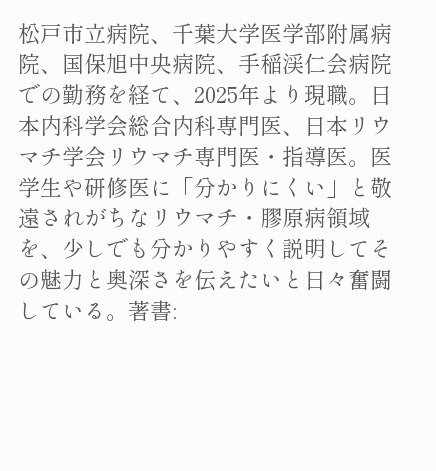松戸市立病院、千葉大学医学部附属病院、国保旭中央病院、手稲渓仁会病院での勤務を経て、2025年より現職。日本内科学会総合内科専門医、日本リウマチ学会リウマチ専門医・指導医。医学生や研修医に「分かりにくい」と敬遠されがちなリウマチ・膠原病領域を、少しでも分かりやすく説明してその魅力と奥深さを伝えたいと日々奮闘している。著書: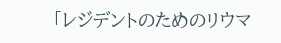「レジデントのためのリウマ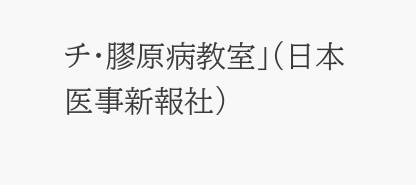チ・膠原病教室」(日本医事新報社)